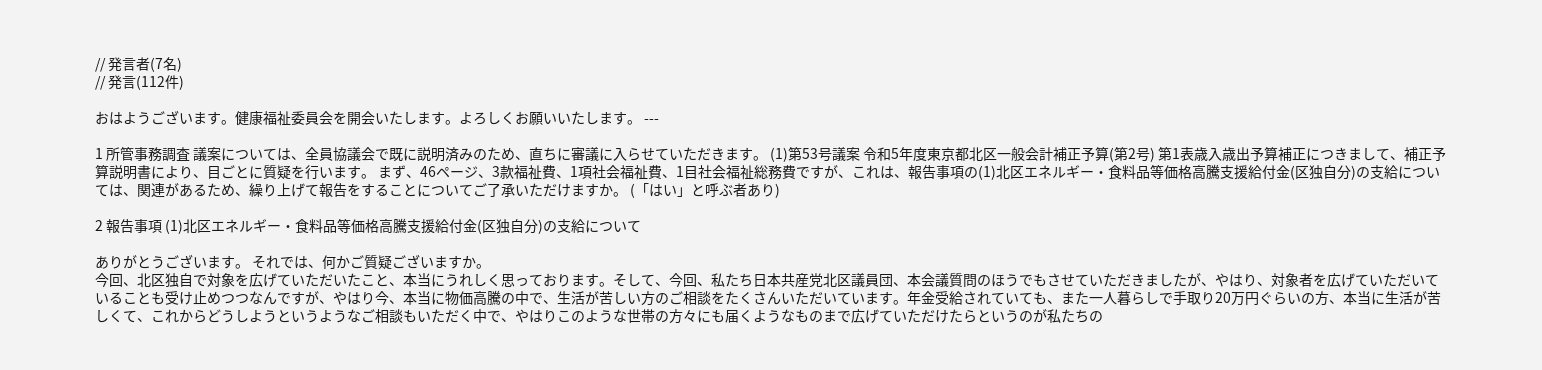// 発言者(7名)
// 発言(112件)

おはようございます。健康福祉委員会を開会いたします。よろしくお願いいたします。 ---

1 所管事務調査 議案については、全員協議会で既に説明済みのため、直ちに審議に入らせていただきます。 (1)第53号議案 令和5年度東京都北区一般会計補正予算(第2号) 第1表歳入歳出予算補正につきまして、補正予算説明書により、目ごとに質疑を行います。 まず、46ページ、3款福祉費、1項社会福祉費、1目社会福祉総務費ですが、これは、報告事項の(1)北区エネルギー・食料品等価格高騰支援給付金(区独自分)の支給については、関連があるため、繰り上げて報告をすることについてご了承いただけますか。 (「はい」と呼ぶ者あり)

2 報告事項 (1)北区エネルギー・食料品等価格高騰支援給付金(区独自分)の支給について

ありがとうございます。 それでは、何かご質疑ございますか。
今回、北区独自で対象を広げていただいたこと、本当にうれしく思っております。そして、今回、私たち日本共産党北区議員団、本会議質問のほうでもさせていただきましたが、やはり、対象者を広げていただいていることも受け止めつつなんですが、やはり今、本当に物価高騰の中で、生活が苦しい方のご相談をたくさんいただいています。年金受給されていても、また一人暮らしで手取り20万円ぐらいの方、本当に生活が苦しくて、これからどうしようというようなご相談もいただく中で、やはりこのような世帯の方々にも届くようなものまで広げていただけたらというのが私たちの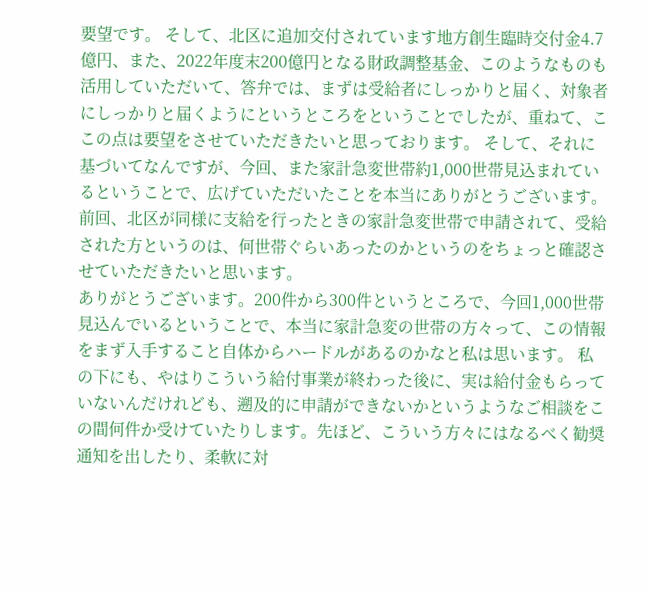要望です。 そして、北区に追加交付されています地方創生臨時交付金4.7億円、また、2022年度末200億円となる財政調整基金、このようなものも活用していただいて、答弁では、まずは受給者にしっかりと届く、対象者にしっかりと届くようにというところをということでしたが、重ねて、ここの点は要望をさせていただきたいと思っております。 そして、それに基づいてなんですが、今回、また家計急変世帯約1,000世帯見込まれているということで、広げていただいたことを本当にありがとうございます。前回、北区が同様に支給を行ったときの家計急変世帯で申請されて、受給された方というのは、何世帯ぐらいあったのかというのをちょっと確認させていただきたいと思います。
ありがとうございます。200件から300件というところで、今回1,000世帯見込んでいるということで、本当に家計急変の世帯の方々って、この情報をまず入手すること自体からハードルがあるのかなと私は思います。 私の下にも、やはりこういう給付事業が終わった後に、実は給付金もらっていないんだけれども、遡及的に申請ができないかというようなご相談をこの間何件か受けていたりします。先ほど、こういう方々にはなるべく勧奨通知を出したり、柔軟に対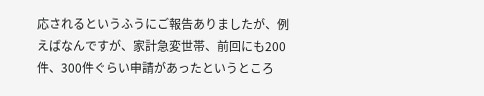応されるというふうにご報告ありましたが、例えばなんですが、家計急変世帯、前回にも200件、300件ぐらい申請があったというところ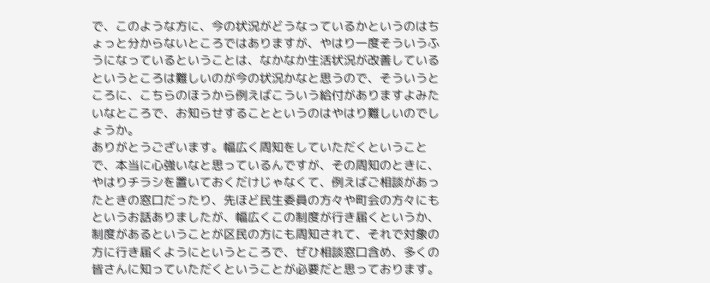で、このような方に、今の状況がどうなっているかというのはちょっと分からないところではありますが、やはり一度そういうふうになっているということは、なかなか生活状況が改善しているというところは難しいのが今の状況かなと思うので、そういうところに、こちらのほうから例えばこういう給付がありますよみたいなところで、お知らせすることというのはやはり難しいのでしょうか。
ありがとうございます。幅広く周知をしていただくということで、本当に心強いなと思っているんですが、その周知のときに、やはりチラシを置いておくだけじゃなくて、例えばご相談があったときの窓口だったり、先ほど民生委員の方々や町会の方々にもというお話ありましたが、幅広くこの制度が行き届くというか、制度があるということが区民の方にも周知されて、それで対象の方に行き届くようにというところで、ぜひ相談窓口含め、多くの皆さんに知っていただくということが必要だと思っております。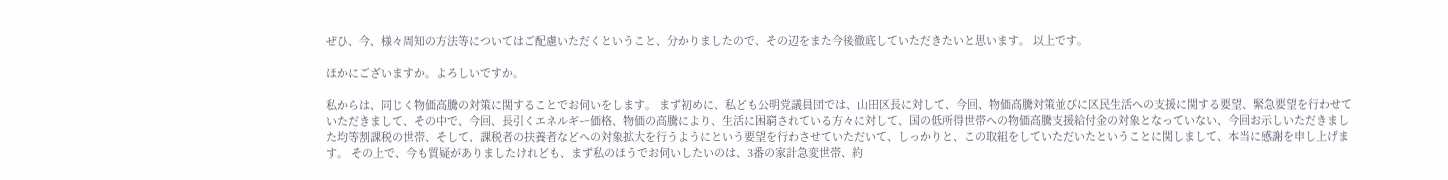ぜひ、今、様々周知の方法等についてはご配慮いただくということ、分かりましたので、その辺をまた今後徹底していただきたいと思います。 以上です。

ほかにございますか。よろしいですか。

私からは、同じく物価高騰の対策に関することでお伺いをします。 まず初めに、私ども公明党議員団では、山田区長に対して、今回、物価高騰対策並びに区民生活への支援に関する要望、緊急要望を行わせていただきまして、その中で、今回、長引くエネルギー価格、物価の高騰により、生活に困窮されている方々に対して、国の低所得世帯への物価高騰支援給付金の対象となっていない、今回お示しいただきました均等割課税の世帯、そして、課税者の扶養者などへの対象拡大を行うようにという要望を行わさせていただいて、しっかりと、この取組をしていただいたということに関しまして、本当に感謝を申し上げます。 その上で、今も質疑がありましたけれども、まず私のほうでお伺いしたいのは、3番の家計急変世帯、約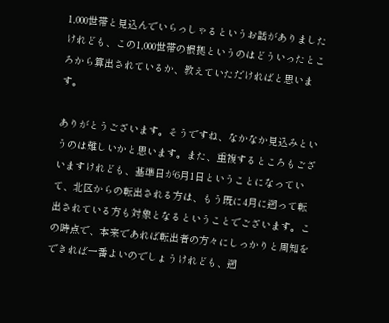1,000世帯と見込んでいらっしゃるというお話がありましたけれども、この1,000世帯の根拠というのはどういったところから算出されているか、教えていただければと思います。

ありがとうございます。そうですね、なかなか見込みというのは難しいかと思います。また、重複するところもございますけれども、基準日が6月1日ということになっていて、北区からの転出される方は、もう既に4月に遡って転出されている方も対象となるということでございます。この時点で、本来であれば転出者の方々にしっかりと周知をできれば一番よいのでしょうけれども、遡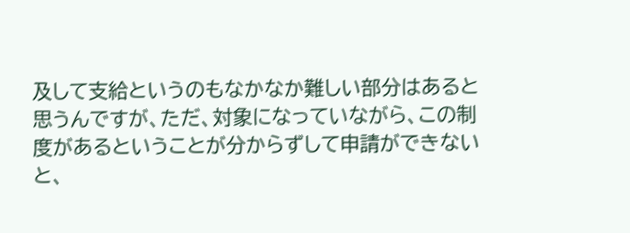及して支給というのもなかなか難しい部分はあると思うんですが、ただ、対象になっていながら、この制度があるということが分からずして申請ができないと、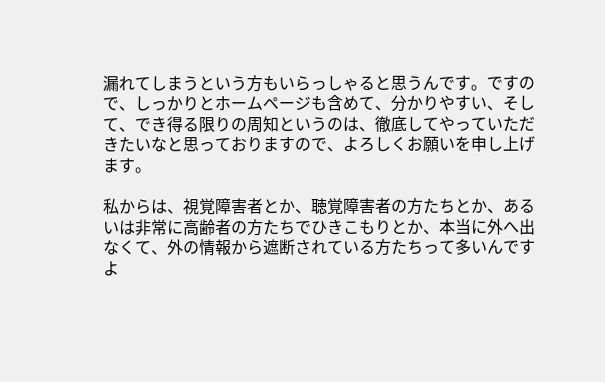漏れてしまうという方もいらっしゃると思うんです。ですので、しっかりとホームページも含めて、分かりやすい、そして、でき得る限りの周知というのは、徹底してやっていただきたいなと思っておりますので、よろしくお願いを申し上げます。

私からは、視覚障害者とか、聴覚障害者の方たちとか、あるいは非常に高齢者の方たちでひきこもりとか、本当に外へ出なくて、外の情報から遮断されている方たちって多いんですよ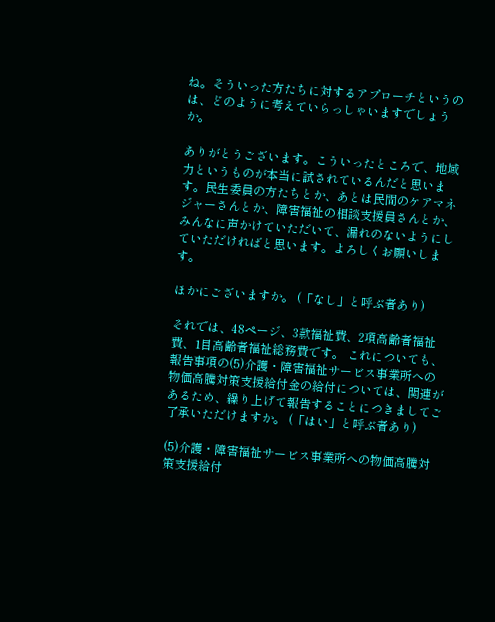ね。そういった方たちに対するアプローチというのは、どのように考えていらっしゃいますでしょうか。

ありがとうございます。こういったところで、地域力というものが本当に試されているんだと思います。民生委員の方たちとか、あとは民間のケアマネジャーさんとか、障害福祉の相談支援員さんとか、みんなに声かけていただいて、漏れのないようにしていただければと思います。よろしくお願いします。

ほかにございますか。 (「なし」と呼ぶ者あり)

それでは、48ページ、3款福祉費、2項高齢者福祉費、1目高齢者福祉総務費です。 これについても、報告事項の(5)介護・障害福祉サービス事業所への物価高騰対策支援給付金の給付については、関連があるため、繰り上げて報告することにつきましてご了承いただけますか。 (「はい」と呼ぶ者あり)

(5)介護・障害福祉サービス事業所への物価高騰対策支援給付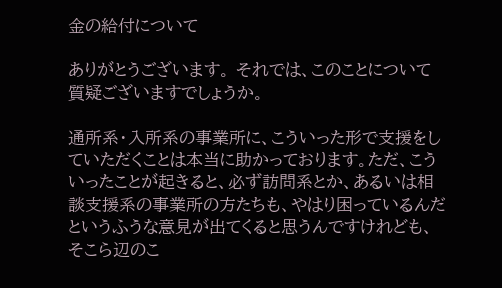金の給付について

ありがとうございます。 それでは、このことについて質疑ございますでしょうか。

通所系・入所系の事業所に、こういった形で支援をしていただくことは本当に助かっております。ただ、こういったことが起きると、必ず訪問系とか、あるいは相談支援系の事業所の方たちも、やはり困っているんだというふうな意見が出てくると思うんですけれども、そこら辺のこ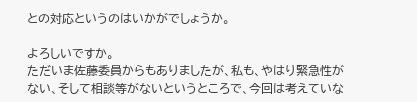との対応というのはいかがでしょうか。

よろしいですか。
ただいま佐藤委員からもありましたが、私も、やはり緊急性がない、そして相談等がないというところで、今回は考えていな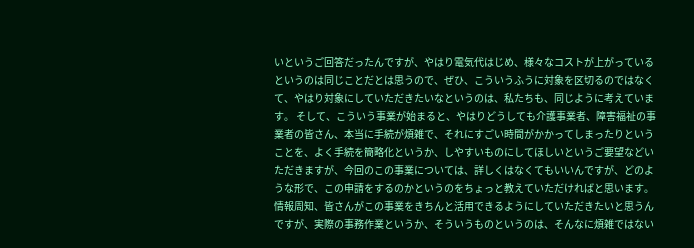いというご回答だったんですが、やはり電気代はじめ、様々なコストが上がっているというのは同じことだとは思うので、ぜひ、こういうふうに対象を区切るのではなくて、やはり対象にしていただきたいなというのは、私たちも、同じように考えています。 そして、こういう事業が始まると、やはりどうしても介護事業者、障害福祉の事業者の皆さん、本当に手続が煩雑で、それにすごい時間がかかってしまったりということを、よく手続を簡略化というか、しやすいものにしてほしいというご要望などいただきますが、今回のこの事業については、詳しくはなくてもいいんですが、どのような形で、この申請をするのかというのをちょっと教えていただければと思います。
情報周知、皆さんがこの事業をきちんと活用できるようにしていただきたいと思うんですが、実際の事務作業というか、そういうものというのは、そんなに煩雑ではない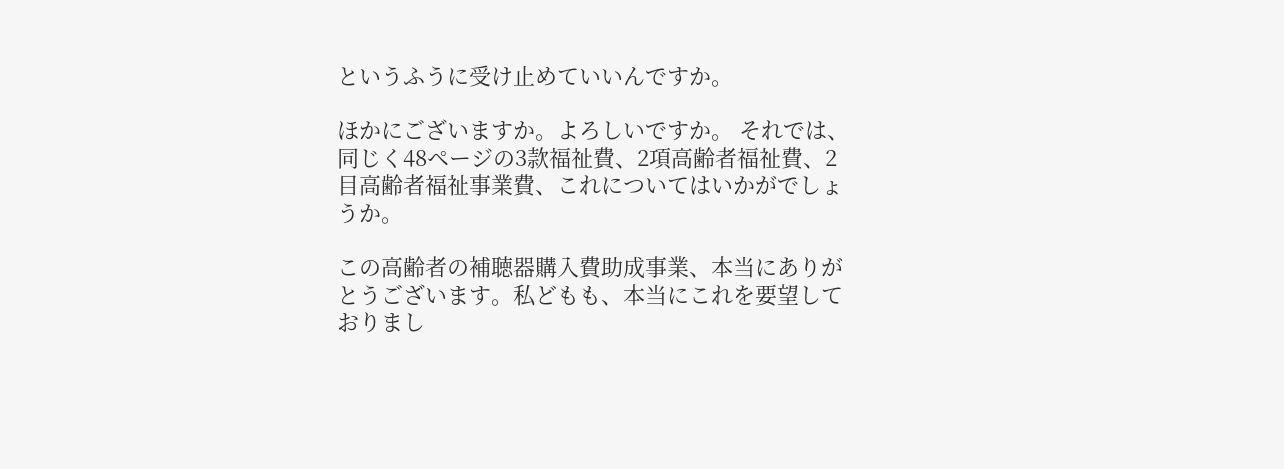というふうに受け止めていいんですか。

ほかにございますか。よろしいですか。 それでは、同じく48ページの3款福祉費、2項高齢者福祉費、2目高齢者福祉事業費、これについてはいかがでしょうか。

この高齢者の補聴器購入費助成事業、本当にありがとうございます。私どもも、本当にこれを要望しておりまし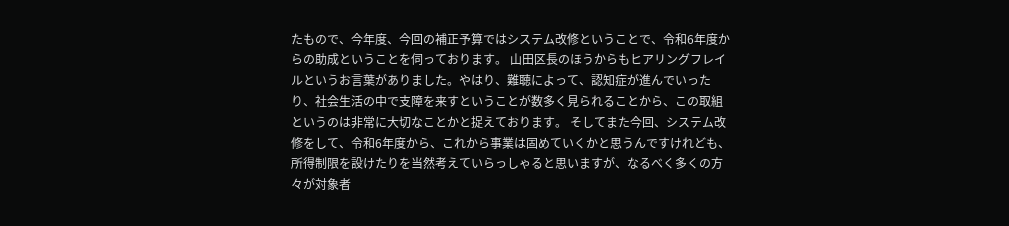たもので、今年度、今回の補正予算ではシステム改修ということで、令和6年度からの助成ということを伺っております。 山田区長のほうからもヒアリングフレイルというお言葉がありました。やはり、難聴によって、認知症が進んでいったり、社会生活の中で支障を来すということが数多く見られることから、この取組というのは非常に大切なことかと捉えております。 そしてまた今回、システム改修をして、令和6年度から、これから事業は固めていくかと思うんですけれども、所得制限を設けたりを当然考えていらっしゃると思いますが、なるべく多くの方々が対象者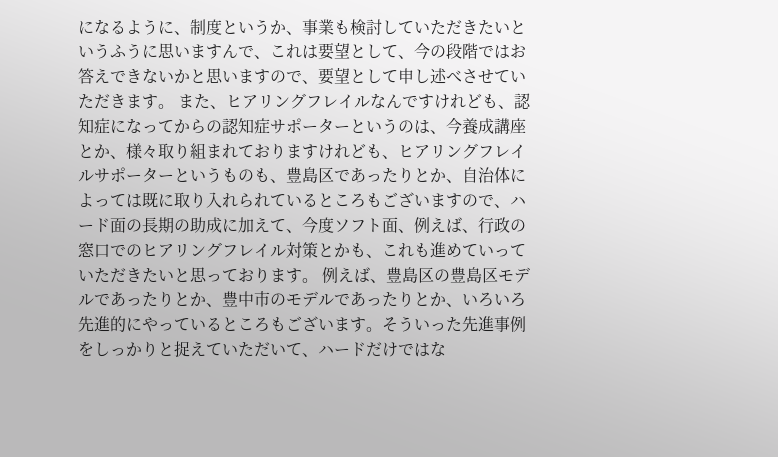になるように、制度というか、事業も検討していただきたいというふうに思いますんで、これは要望として、今の段階ではお答えできないかと思いますので、要望として申し述べさせていただきます。 また、ヒアリングフレイルなんですけれども、認知症になってからの認知症サポーターというのは、今養成講座とか、様々取り組まれておりますけれども、ヒアリングフレイルサポーターというものも、豊島区であったりとか、自治体によっては既に取り入れられているところもございますので、ハード面の長期の助成に加えて、今度ソフト面、例えば、行政の窓口でのヒアリングフレイル対策とかも、これも進めていっていただきたいと思っております。 例えば、豊島区の豊島区モデルであったりとか、豊中市のモデルであったりとか、いろいろ先進的にやっているところもございます。そういった先進事例をしっかりと捉えていただいて、ハードだけではな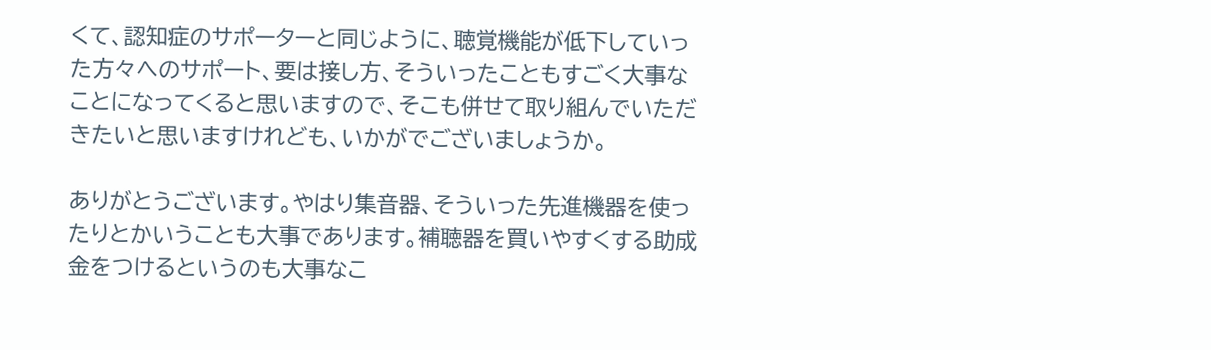くて、認知症のサポーターと同じように、聴覚機能が低下していった方々へのサポート、要は接し方、そういったこともすごく大事なことになってくると思いますので、そこも併せて取り組んでいただきたいと思いますけれども、いかがでございましょうか。

ありがとうございます。やはり集音器、そういった先進機器を使ったりとかいうことも大事であります。補聴器を買いやすくする助成金をつけるというのも大事なこ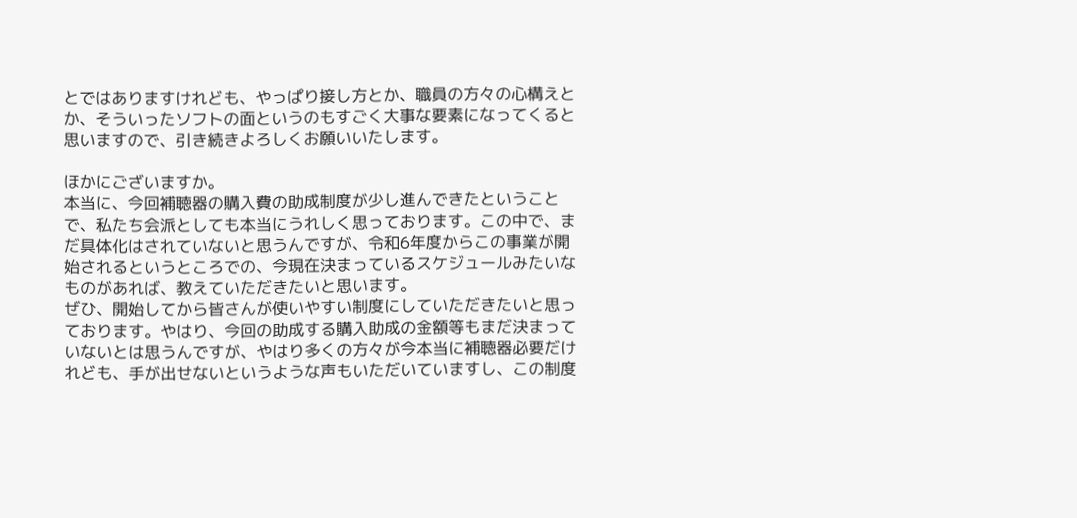とではありますけれども、やっぱり接し方とか、職員の方々の心構えとか、そういったソフトの面というのもすごく大事な要素になってくると思いますので、引き続きよろしくお願いいたします。

ほかにございますか。
本当に、今回補聴器の購入費の助成制度が少し進んできたということで、私たち会派としても本当にうれしく思っております。この中で、まだ具体化はされていないと思うんですが、令和6年度からこの事業が開始されるというところでの、今現在決まっているスケジュールみたいなものがあれば、教えていただきたいと思います。
ぜひ、開始してから皆さんが使いやすい制度にしていただきたいと思っております。やはり、今回の助成する購入助成の金額等もまだ決まっていないとは思うんですが、やはり多くの方々が今本当に補聴器必要だけれども、手が出せないというような声もいただいていますし、この制度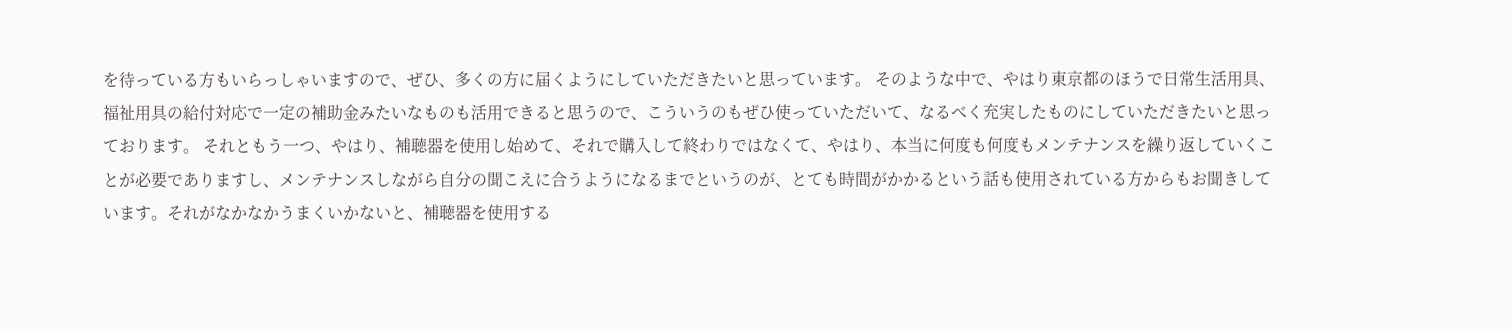を待っている方もいらっしゃいますので、ぜひ、多くの方に届くようにしていただきたいと思っています。 そのような中で、やはり東京都のほうで日常生活用具、福祉用具の給付対応で一定の補助金みたいなものも活用できると思うので、こういうのもぜひ使っていただいて、なるべく充実したものにしていただきたいと思っております。 それともう一つ、やはり、補聴器を使用し始めて、それで購入して終わりではなくて、やはり、本当に何度も何度もメンテナンスを繰り返していくことが必要でありますし、メンテナンスしながら自分の聞こえに合うようになるまでというのが、とても時間がかかるという話も使用されている方からもお聞きしています。それがなかなかうまくいかないと、補聴器を使用する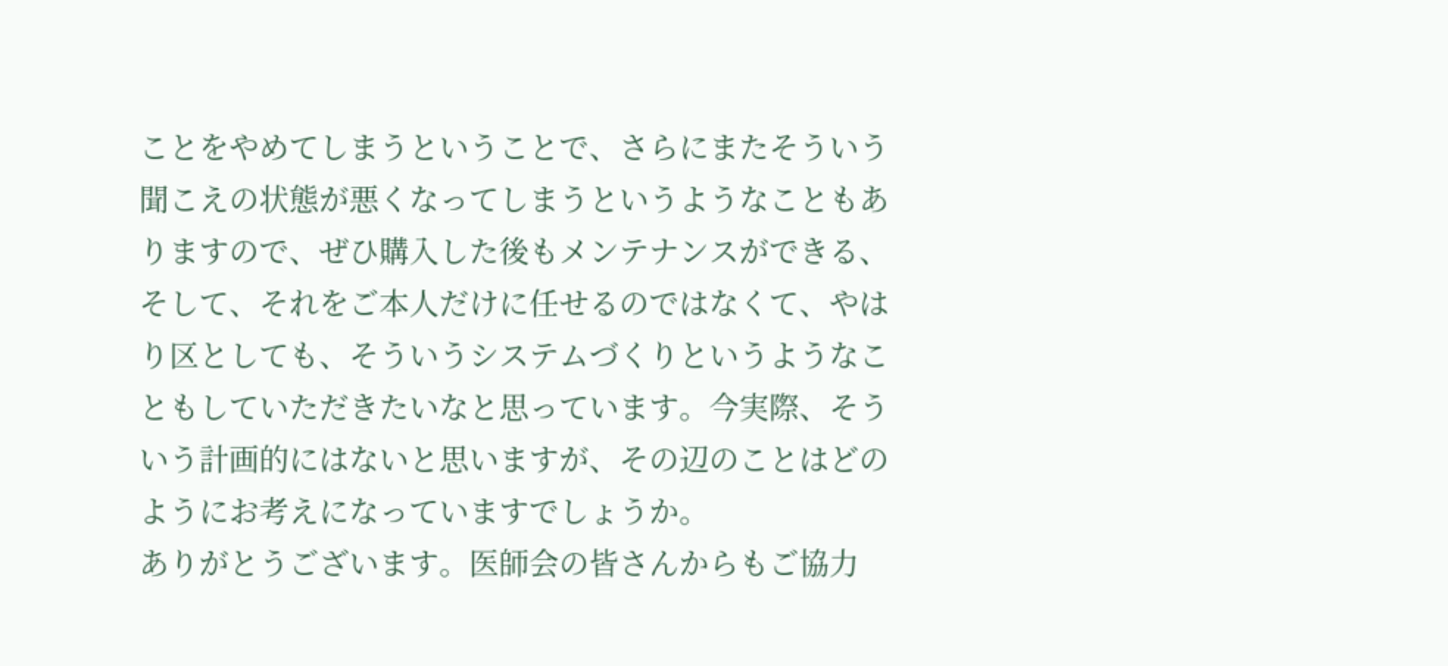ことをやめてしまうということで、さらにまたそういう聞こえの状態が悪くなってしまうというようなこともありますので、ぜひ購入した後もメンテナンスができる、そして、それをご本人だけに任せるのではなくて、やはり区としても、そういうシステムづくりというようなこともしていただきたいなと思っています。今実際、そういう計画的にはないと思いますが、その辺のことはどのようにお考えになっていますでしょうか。
ありがとうございます。医師会の皆さんからもご協力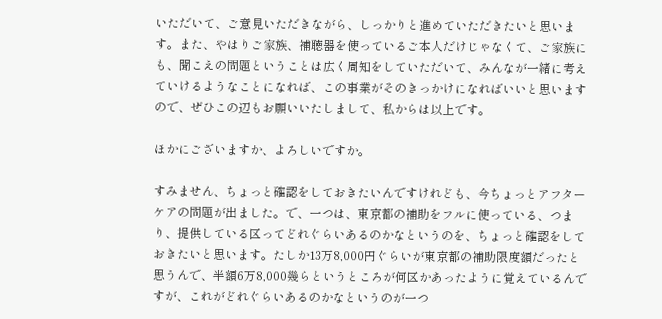いただいて、ご意見いただきながら、しっかりと進めていただきたいと思います。また、やはりご家族、補聴器を使っているご本人だけじゃなくて、ご家族にも、聞こえの問題ということは広く周知をしていただいて、みんなが一緒に考えていけるようなことになれば、この事業がそのきっかけになればいいと思いますので、ぜひこの辺もお願いいたしまして、私からは以上です。

ほかにございますか、よろしいですか。

すみません、ちょっと確認をしておきたいんですけれども、今ちょっとアフターケアの問題が出ました。で、一つは、東京都の補助をフルに使っている、つまり、提供している区ってどれぐらいあるのかなというのを、ちょっと確認をしておきたいと思います。たしか13万8,000円ぐらいが東京都の補助限度額だったと思うんで、半額6万8,000幾らというところが何区かあったように覚えているんですが、これがどれぐらいあるのかなというのが一つ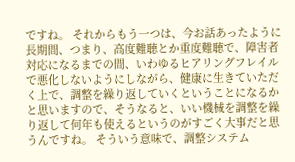ですね。 それからもう一つは、今お話あったように長期間、つまり、高度難聴とか重度難聴で、障害者対応になるまでの間、いわゆるヒアリングフレイルで悪化しないようにしながら、健康に生きていただく上で、調整を繰り返していくということになるかと思いますので、そうなると、いい機械を調整を繰り返して何年も使えるというのがすごく大事だと思うんですね。 そういう意味で、調整システム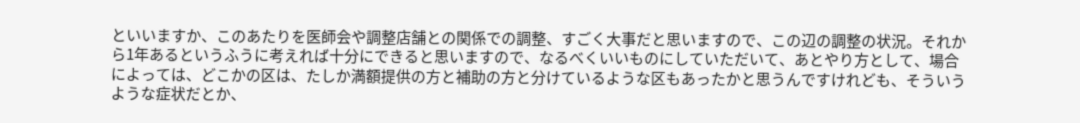といいますか、このあたりを医師会や調整店舗との関係での調整、すごく大事だと思いますので、この辺の調整の状況。それから1年あるというふうに考えれば十分にできると思いますので、なるべくいいものにしていただいて、あとやり方として、場合によっては、どこかの区は、たしか満額提供の方と補助の方と分けているような区もあったかと思うんですけれども、そういうような症状だとか、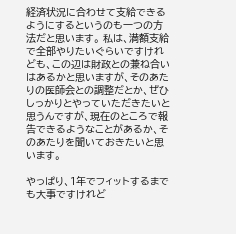経済状況に合わせて支給できるようにするというのも一つの方法だと思います。 私は、満額支給で全部やりたいぐらいですけれども、この辺は財政との兼ね合いはあるかと思いますが、そのあたりの医師会との調整だとか、ぜひしっかりとやっていただきたいと思うんですが、現在のところで報告できるようなことがあるか、そのあたりを聞いておきたいと思います。

やっぱり、1年でフィットするまでも大事ですけれど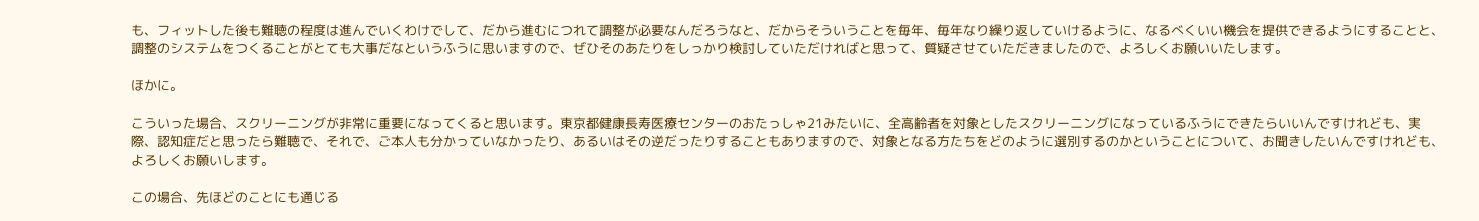も、フィットした後も難聴の程度は進んでいくわけでして、だから進むにつれて調整が必要なんだろうなと、だからそういうことを毎年、毎年なり繰り返していけるように、なるべくいい機会を提供できるようにすることと、調整のシステムをつくることがとても大事だなというふうに思いますので、ぜひそのあたりをしっかり検討していただければと思って、質疑させていただきましたので、よろしくお願いいたします。

ほかに。

こういった場合、スクリーニングが非常に重要になってくると思います。東京都健康長寿医療センターのおたっしゃ21みたいに、全高齢者を対象としたスクリーニングになっているふうにできたらいいんですけれども、実際、認知症だと思ったら難聴で、それで、ご本人も分かっていなかったり、あるいはその逆だったりすることもありますので、対象となる方たちをどのように選別するのかということについて、お聞きしたいんですけれども、よろしくお願いします。

この場合、先ほどのことにも通じる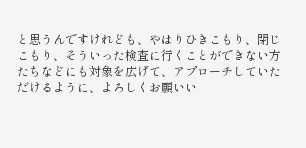と思うんですけれども、やはりひきこもり、閉じこもり、そういった検査に行くことができない方たちなどにも対象を広げて、アプローチしていただけるように、よろしくお願いい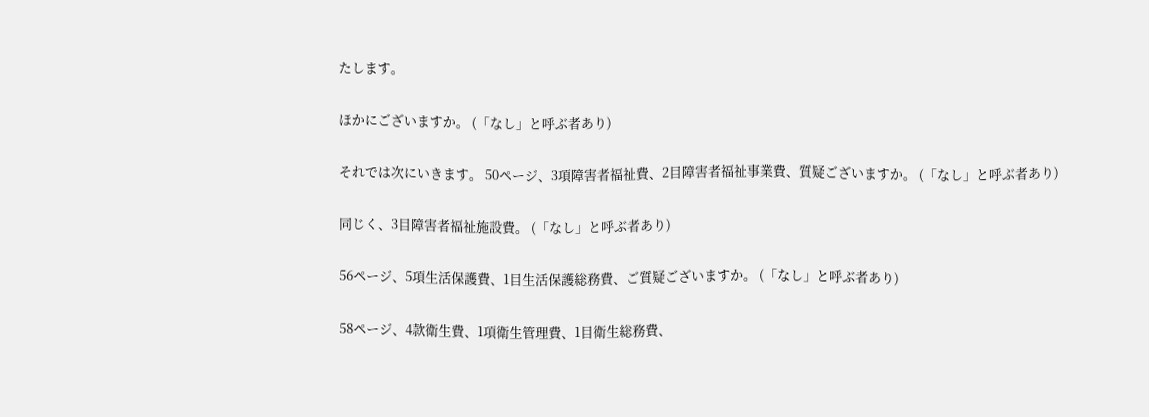たします。

ほかにございますか。 (「なし」と呼ぶ者あり)

それでは次にいきます。 50ページ、3項障害者福祉費、2目障害者福祉事業費、質疑ございますか。 (「なし」と呼ぶ者あり)

同じく、3目障害者福祉施設費。 (「なし」と呼ぶ者あり)

56ページ、5項生活保護費、1目生活保護総務費、ご質疑ございますか。 (「なし」と呼ぶ者あり)

58ページ、4款衛生費、1項衛生管理費、1目衛生総務費、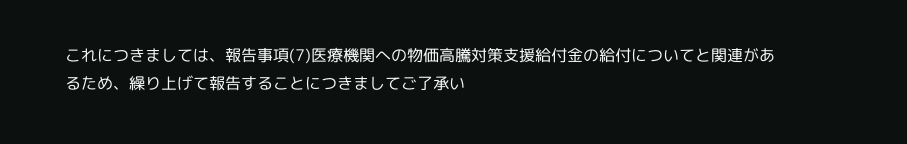これにつきましては、報告事項(7)医療機関への物価高騰対策支援給付金の給付についてと関連があるため、繰り上げて報告することにつきましてご了承い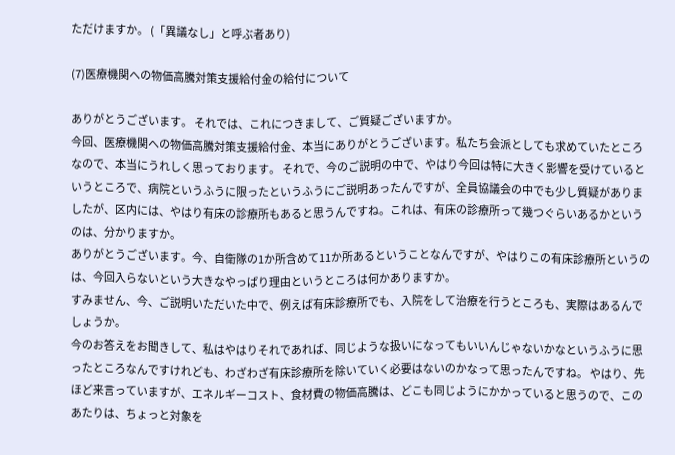ただけますか。 (「異議なし」と呼ぶ者あり)

(7)医療機関への物価高騰対策支援給付金の給付について

ありがとうございます。 それでは、これにつきまして、ご質疑ございますか。
今回、医療機関への物価高騰対策支援給付金、本当にありがとうございます。私たち会派としても求めていたところなので、本当にうれしく思っております。 それで、今のご説明の中で、やはり今回は特に大きく影響を受けているというところで、病院というふうに限ったというふうにご説明あったんですが、全員協議会の中でも少し質疑がありましたが、区内には、やはり有床の診療所もあると思うんですね。これは、有床の診療所って幾つぐらいあるかというのは、分かりますか。
ありがとうございます。今、自衛隊の1か所含めて11か所あるということなんですが、やはりこの有床診療所というのは、今回入らないという大きなやっぱり理由というところは何かありますか。
すみません、今、ご説明いただいた中で、例えば有床診療所でも、入院をして治療を行うところも、実際はあるんでしょうか。
今のお答えをお聞きして、私はやはりそれであれば、同じような扱いになってもいいんじゃないかなというふうに思ったところなんですけれども、わざわざ有床診療所を除いていく必要はないのかなって思ったんですね。 やはり、先ほど来言っていますが、エネルギーコスト、食材費の物価高騰は、どこも同じようにかかっていると思うので、このあたりは、ちょっと対象を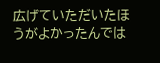広げていただいたほうがよかったんでは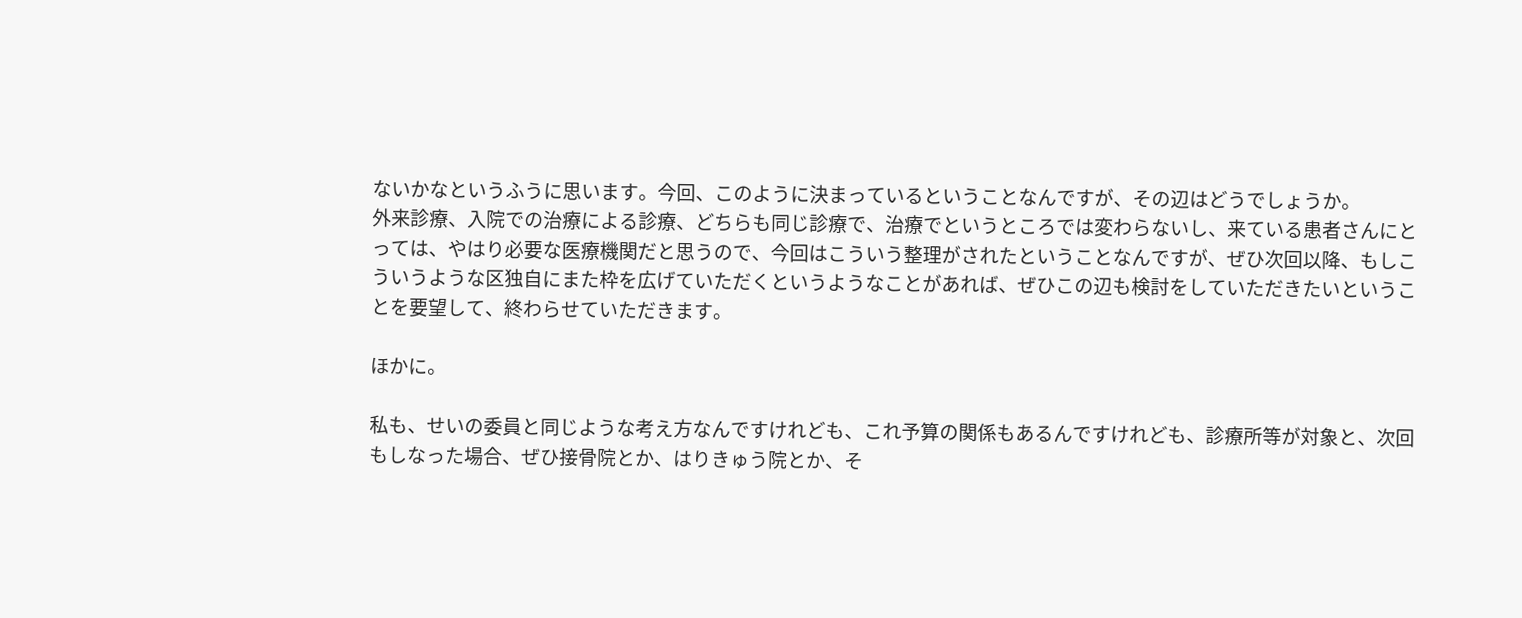ないかなというふうに思います。今回、このように決まっているということなんですが、その辺はどうでしょうか。
外来診療、入院での治療による診療、どちらも同じ診療で、治療でというところでは変わらないし、来ている患者さんにとっては、やはり必要な医療機関だと思うので、今回はこういう整理がされたということなんですが、ぜひ次回以降、もしこういうような区独自にまた枠を広げていただくというようなことがあれば、ぜひこの辺も検討をしていただきたいということを要望して、終わらせていただきます。

ほかに。

私も、せいの委員と同じような考え方なんですけれども、これ予算の関係もあるんですけれども、診療所等が対象と、次回もしなった場合、ぜひ接骨院とか、はりきゅう院とか、そ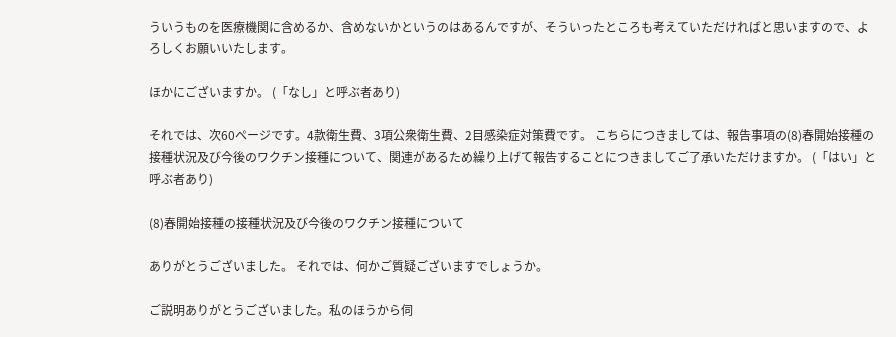ういうものを医療機関に含めるか、含めないかというのはあるんですが、そういったところも考えていただければと思いますので、よろしくお願いいたします。

ほかにございますか。 (「なし」と呼ぶ者あり)

それでは、次60ページです。4款衛生費、3項公衆衛生費、2目感染症対策費です。 こちらにつきましては、報告事項の(8)春開始接種の接種状況及び今後のワクチン接種について、関連があるため繰り上げて報告することにつきましてご了承いただけますか。 (「はい」と呼ぶ者あり)

(8)春開始接種の接種状況及び今後のワクチン接種について

ありがとうございました。 それでは、何かご質疑ございますでしょうか。

ご説明ありがとうございました。私のほうから伺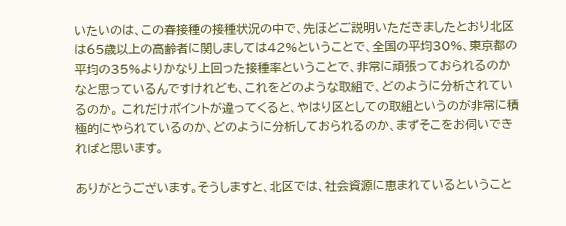いたいのは、この春接種の接種状況の中で、先ほどご説明いただきましたとおり北区は65歳以上の高齢者に関しましては42%ということで、全国の平均30%、東京都の平均の35%よりかなり上回った接種率ということで、非常に頑張っておられるのかなと思っているんですけれども、これをどのような取組で、どのように分析されているのか。 これだけポイントが違ってくると、やはり区としての取組というのが非常に積極的にやられているのか、どのように分析しておられるのか、まずそこをお伺いできればと思います。

ありがとうございます。そうしますと、北区では、社会資源に恵まれているということ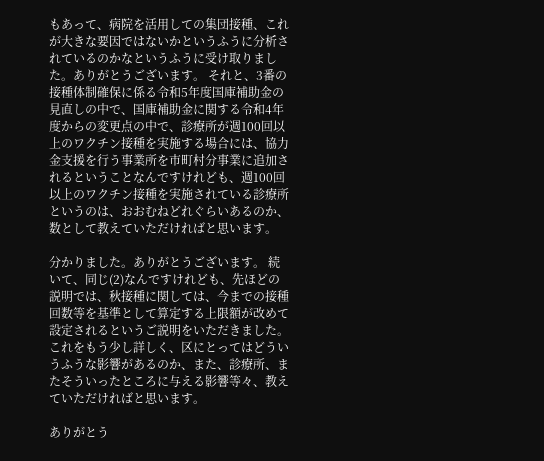もあって、病院を活用しての集団接種、これが大きな要因ではないかというふうに分析されているのかなというふうに受け取りました。ありがとうございます。 それと、3番の接種体制確保に係る令和5年度国庫補助金の見直しの中で、国庫補助金に関する令和4年度からの変更点の中で、診療所が週100回以上のワクチン接種を実施する場合には、協力金支援を行う事業所を市町村分事業に追加されるということなんですけれども、週100回以上のワクチン接種を実施されている診療所というのは、おおむねどれぐらいあるのか、数として教えていただければと思います。

分かりました。ありがとうございます。 続いて、同じ(2)なんですけれども、先ほどの説明では、秋接種に関しては、今までの接種回数等を基準として算定する上限額が改めて設定されるというご説明をいただきました。これをもう少し詳しく、区にとってはどういうふうな影響があるのか、また、診療所、またそういったところに与える影響等々、教えていただければと思います。

ありがとう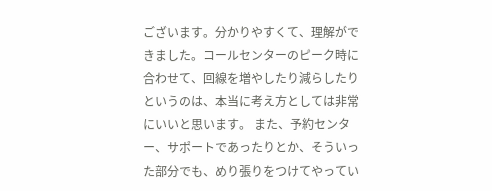ございます。分かりやすくて、理解ができました。コールセンターのピーク時に合わせて、回線を増やしたり減らしたりというのは、本当に考え方としては非常にいいと思います。 また、予約センター、サポートであったりとか、そういった部分でも、めり張りをつけてやってい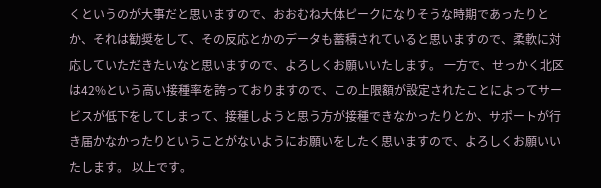くというのが大事だと思いますので、おおむね大体ピークになりそうな時期であったりとか、それは勧奨をして、その反応とかのデータも蓄積されていると思いますので、柔軟に対応していただきたいなと思いますので、よろしくお願いいたします。 一方で、せっかく北区は42%という高い接種率を誇っておりますので、この上限額が設定されたことによってサービスが低下をしてしまって、接種しようと思う方が接種できなかったりとか、サポートが行き届かなかったりということがないようにお願いをしたく思いますので、よろしくお願いいたします。 以上です。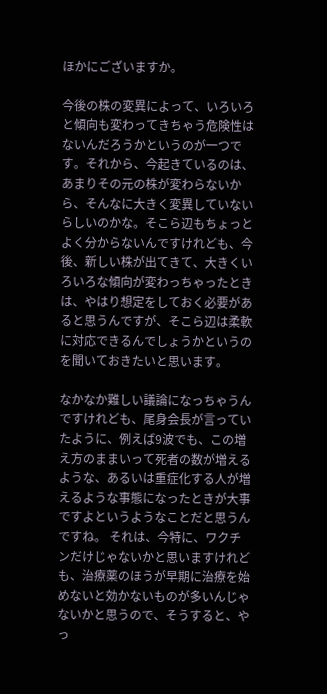ほかにございますか。

今後の株の変異によって、いろいろと傾向も変わってきちゃう危険性はないんだろうかというのが一つです。それから、今起きているのは、あまりその元の株が変わらないから、そんなに大きく変異していないらしいのかな。そこら辺もちょっとよく分からないんですけれども、今後、新しい株が出てきて、大きくいろいろな傾向が変わっちゃったときは、やはり想定をしておく必要があると思うんですが、そこら辺は柔軟に対応できるんでしょうかというのを聞いておきたいと思います。

なかなか難しい議論になっちゃうんですけれども、尾身会長が言っていたように、例えば9波でも、この増え方のままいって死者の数が増えるような、あるいは重症化する人が増えるような事態になったときが大事ですよというようなことだと思うんですね。 それは、今特に、ワクチンだけじゃないかと思いますけれども、治療薬のほうが早期に治療を始めないと効かないものが多いんじゃないかと思うので、そうすると、やっ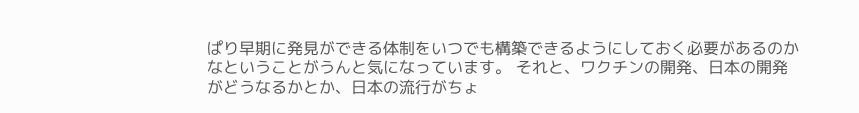ぱり早期に発見ができる体制をいつでも構築できるようにしておく必要があるのかなということがうんと気になっています。 それと、ワクチンの開発、日本の開発がどうなるかとか、日本の流行がちょ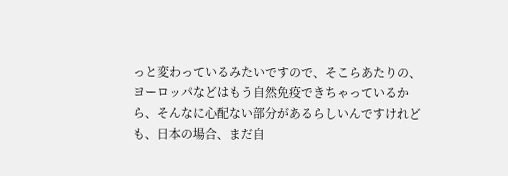っと変わっているみたいですので、そこらあたりの、ヨーロッパなどはもう自然免疫できちゃっているから、そんなに心配ない部分があるらしいんですけれども、日本の場合、まだ自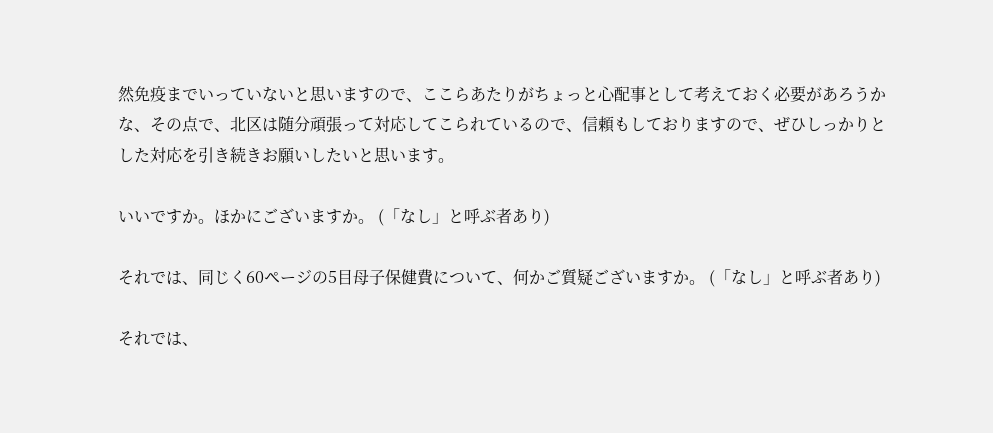然免疫までいっていないと思いますので、ここらあたりがちょっと心配事として考えておく必要があろうかな、その点で、北区は随分頑張って対応してこられているので、信頼もしておりますので、ぜひしっかりとした対応を引き続きお願いしたいと思います。

いいですか。ほかにございますか。 (「なし」と呼ぶ者あり)

それでは、同じく60ページの5目母子保健費について、何かご質疑ございますか。 (「なし」と呼ぶ者あり)

それでは、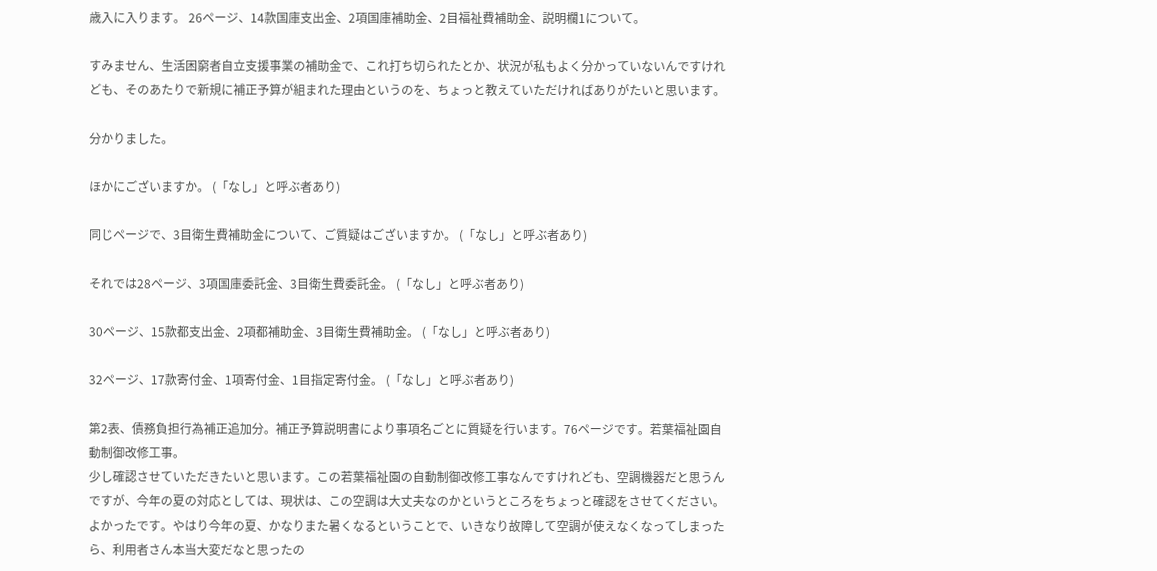歳入に入ります。 26ページ、14款国庫支出金、2項国庫補助金、2目福祉費補助金、説明欄1について。

すみません、生活困窮者自立支援事業の補助金で、これ打ち切られたとか、状況が私もよく分かっていないんですけれども、そのあたりで新規に補正予算が組まれた理由というのを、ちょっと教えていただければありがたいと思います。

分かりました。

ほかにございますか。 (「なし」と呼ぶ者あり)

同じページで、3目衛生費補助金について、ご質疑はございますか。 (「なし」と呼ぶ者あり)

それでは28ページ、3項国庫委託金、3目衛生費委託金。 (「なし」と呼ぶ者あり)

30ページ、15款都支出金、2項都補助金、3目衛生費補助金。 (「なし」と呼ぶ者あり)

32ページ、17款寄付金、1項寄付金、1目指定寄付金。 (「なし」と呼ぶ者あり)

第2表、債務負担行為補正追加分。補正予算説明書により事項名ごとに質疑を行います。76ページです。若葉福祉園自動制御改修工事。
少し確認させていただきたいと思います。この若葉福祉園の自動制御改修工事なんですけれども、空調機器だと思うんですが、今年の夏の対応としては、現状は、この空調は大丈夫なのかというところをちょっと確認をさせてください。
よかったです。やはり今年の夏、かなりまた暑くなるということで、いきなり故障して空調が使えなくなってしまったら、利用者さん本当大変だなと思ったの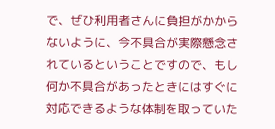で、ぜひ利用者さんに負担がかからないように、今不具合が実際懸念されているということですので、もし何か不具合があったときにはすぐに対応できるような体制を取っていた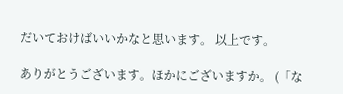だいておけばいいかなと思います。 以上です。

ありがとうございます。ほかにございますか。 (「な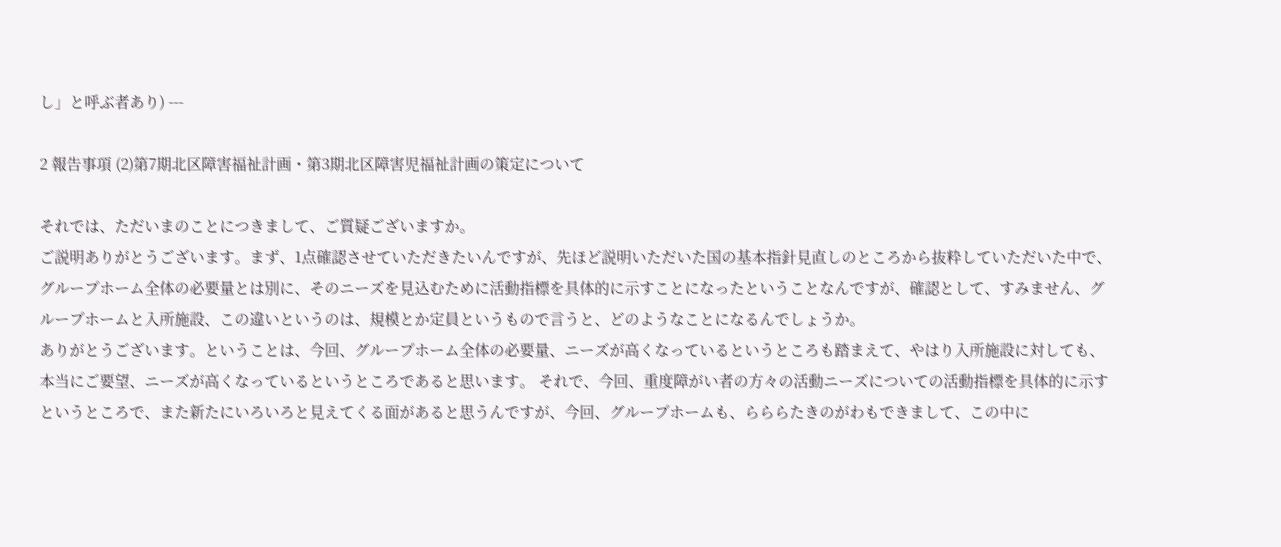し」と呼ぶ者あり) ---

2 報告事項 (2)第7期北区障害福祉計画・第3期北区障害児福祉計画の策定について

それでは、ただいまのことにつきまして、ご質疑ございますか。
ご説明ありがとうございます。まず、1点確認させていただきたいんですが、先ほど説明いただいた国の基本指針見直しのところから抜粋していただいた中で、グループホーム全体の必要量とは別に、そのニーズを見込むために活動指標を具体的に示すことになったということなんですが、確認として、すみません、グループホームと入所施設、この違いというのは、規模とか定員というもので言うと、どのようなことになるんでしょうか。
ありがとうございます。ということは、今回、グループホーム全体の必要量、ニーズが高くなっているというところも踏まえて、やはり入所施設に対しても、本当にご要望、ニーズが高くなっているというところであると思います。 それで、今回、重度障がい者の方々の活動ニーズについての活動指標を具体的に示すというところで、また新たにいろいろと見えてくる面があると思うんですが、今回、グループホームも、らららたきのがわもできまして、この中に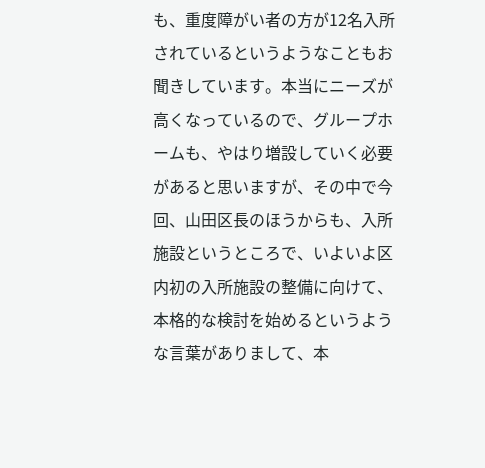も、重度障がい者の方が12名入所されているというようなこともお聞きしています。本当にニーズが高くなっているので、グループホームも、やはり増設していく必要があると思いますが、その中で今回、山田区長のほうからも、入所施設というところで、いよいよ区内初の入所施設の整備に向けて、本格的な検討を始めるというような言葉がありまして、本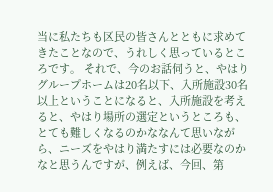当に私たちも区民の皆さんとともに求めてきたことなので、うれしく思っているところです。 それで、今のお話伺うと、やはりグループホームは20名以下、入所施設30名以上ということになると、入所施設を考えると、やはり場所の選定というところも、とても難しくなるのかななんて思いながら、ニーズをやはり満たすには必要なのかなと思うんですが、例えば、今回、第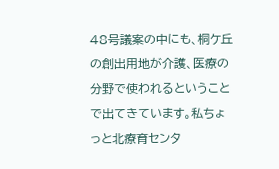48号議案の中にも、桐ケ丘の創出用地が介護、医療の分野で使われるということで出てきています。私ちょっと北療育センタ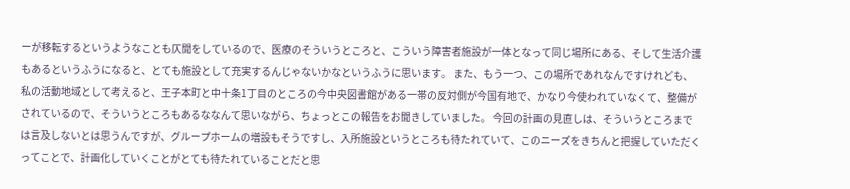ーが移転するというようなことも仄聞をしているので、医療のそういうところと、こういう障害者施設が一体となって同じ場所にある、そして生活介護もあるというふうになると、とても施設として充実するんじゃないかなというふうに思います。 また、もう一つ、この場所であれなんですけれども、私の活動地域として考えると、王子本町と中十条1丁目のところの今中央図書館がある一帯の反対側が今国有地で、かなり今使われていなくて、整備がされているので、そういうところもあるななんて思いながら、ちょっとこの報告をお聞きしていました。 今回の計画の見直しは、そういうところまでは言及しないとは思うんですが、グループホームの増設もそうですし、入所施設というところも待たれていて、このニーズをきちんと把握していただくってことで、計画化していくことがとても待たれていることだと思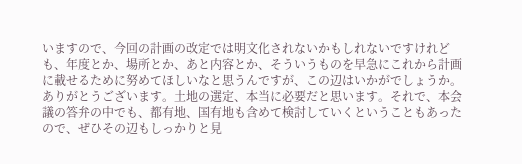いますので、今回の計画の改定では明文化されないかもしれないですけれども、年度とか、場所とか、あと内容とか、そういうものを早急にこれから計画に載せるために努めてほしいなと思うんですが、この辺はいかがでしょうか。
ありがとうございます。土地の選定、本当に必要だと思います。それで、本会議の答弁の中でも、都有地、国有地も含めて検討していくということもあったので、ぜひその辺もしっかりと見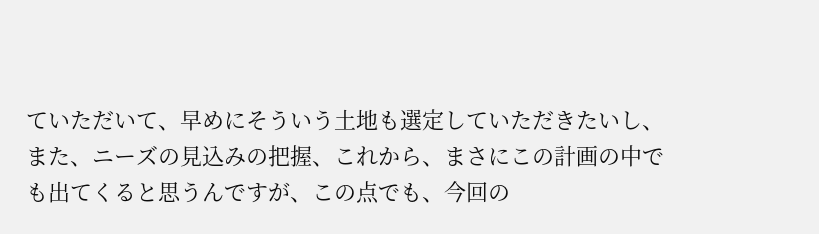ていただいて、早めにそういう土地も選定していただきたいし、また、ニーズの見込みの把握、これから、まさにこの計画の中でも出てくると思うんですが、この点でも、今回の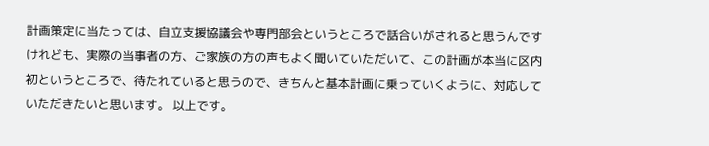計画策定に当たっては、自立支援協議会や専門部会というところで話合いがされると思うんですけれども、実際の当事者の方、ご家族の方の声もよく聞いていただいて、この計画が本当に区内初というところで、待たれていると思うので、きちんと基本計画に乗っていくように、対応していただきたいと思います。 以上です。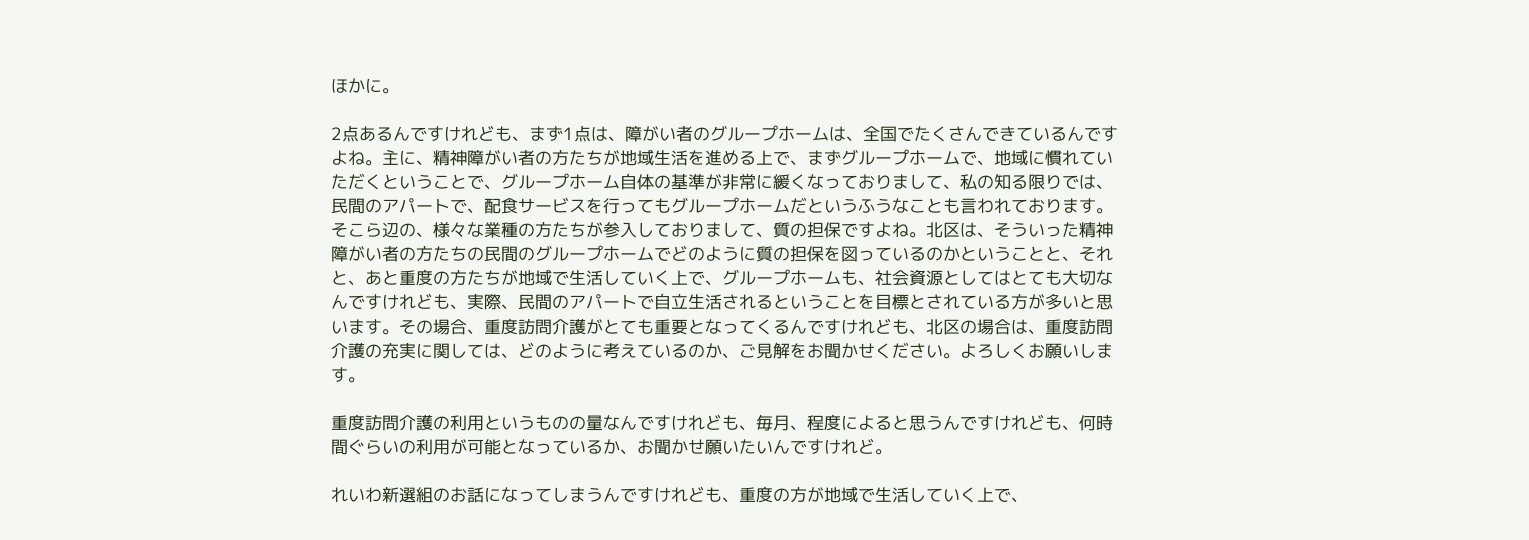ほかに。

2点あるんですけれども、まず1点は、障がい者のグループホームは、全国でたくさんできているんですよね。主に、精神障がい者の方たちが地域生活を進める上で、まずグループホームで、地域に慣れていただくということで、グループホーム自体の基準が非常に緩くなっておりまして、私の知る限りでは、民間のアパートで、配食サービスを行ってもグループホームだというふうなことも言われております。 そこら辺の、様々な業種の方たちが参入しておりまして、質の担保ですよね。北区は、そういった精神障がい者の方たちの民間のグループホームでどのように質の担保を図っているのかということと、それと、あと重度の方たちが地域で生活していく上で、グループホームも、社会資源としてはとても大切なんですけれども、実際、民間のアパートで自立生活されるということを目標とされている方が多いと思います。その場合、重度訪問介護がとても重要となってくるんですけれども、北区の場合は、重度訪問介護の充実に関しては、どのように考えているのか、ご見解をお聞かせください。よろしくお願いします。

重度訪問介護の利用というものの量なんですけれども、毎月、程度によると思うんですけれども、何時間ぐらいの利用が可能となっているか、お聞かせ願いたいんですけれど。

れいわ新選組のお話になってしまうんですけれども、重度の方が地域で生活していく上で、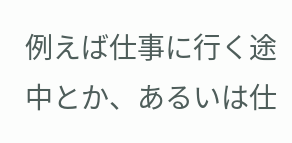例えば仕事に行く途中とか、あるいは仕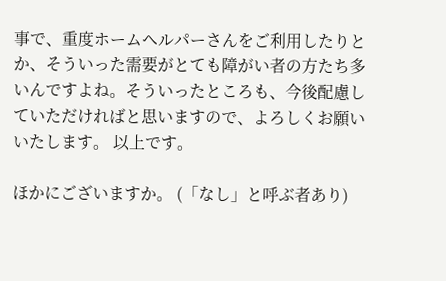事で、重度ホームヘルパーさんをご利用したりとか、そういった需要がとても障がい者の方たち多いんですよね。そういったところも、今後配慮していただければと思いますので、よろしくお願いいたします。 以上です。

ほかにございますか。 (「なし」と呼ぶ者あり)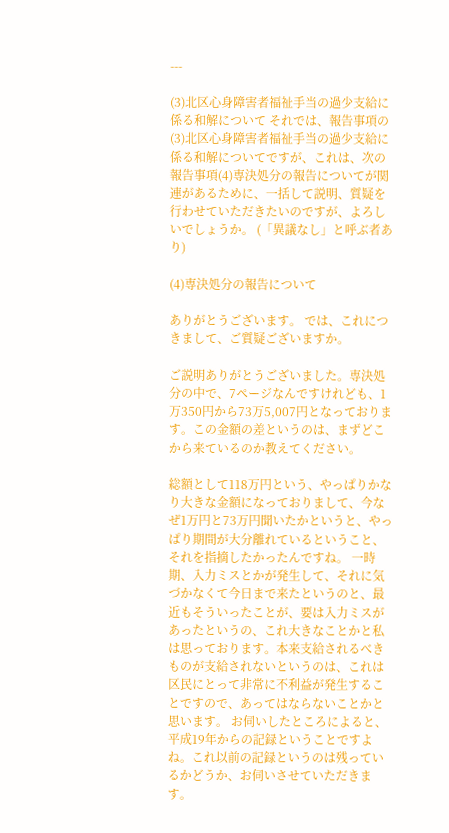---

(3)北区心身障害者福祉手当の過少支給に係る和解について それでは、報告事項の(3)北区心身障害者福祉手当の過少支給に係る和解についてですが、これは、次の報告事項(4)専決処分の報告についてが関連があるために、一括して説明、質疑を行わせていただきたいのですが、よろしいでしょうか。 (「異議なし」と呼ぶ者あり)

(4)専決処分の報告について

ありがとうございます。 では、これにつきまして、ご質疑ございますか。

ご説明ありがとうございました。専決処分の中で、7ページなんですけれども、1万350円から73万5,007円となっております。この金額の差というのは、まずどこから来ているのか教えてください。

総額として118万円という、やっぱりかなり大きな金額になっておりまして、今なぜ1万円と73万円聞いたかというと、やっぱり期間が大分離れているということ、それを指摘したかったんですね。 一時期、入力ミスとかが発生して、それに気づかなくて今日まで来たというのと、最近もそういったことが、要は入力ミスがあったというの、これ大きなことかと私は思っております。本来支給されるべきものが支給されないというのは、これは区民にとって非常に不利益が発生することですので、あってはならないことかと思います。 お伺いしたところによると、平成19年からの記録ということですよね。これ以前の記録というのは残っているかどうか、お伺いさせていただきます。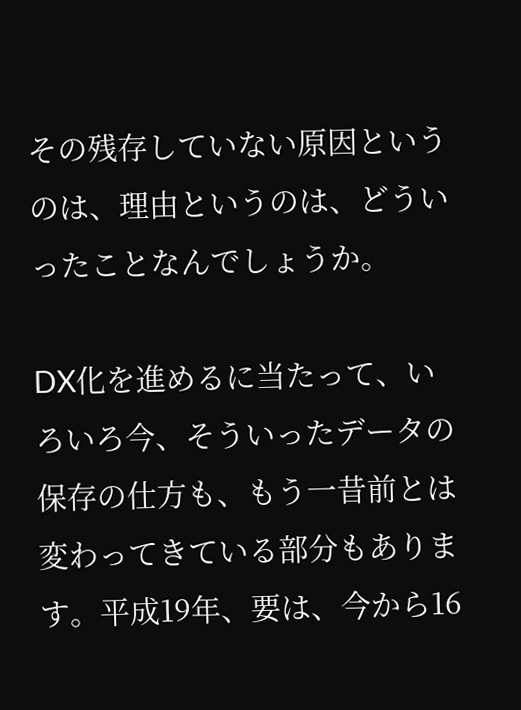その残存していない原因というのは、理由というのは、どういったことなんでしょうか。

DX化を進めるに当たって、いろいろ今、そういったデータの保存の仕方も、もう一昔前とは変わってきている部分もあります。平成19年、要は、今から16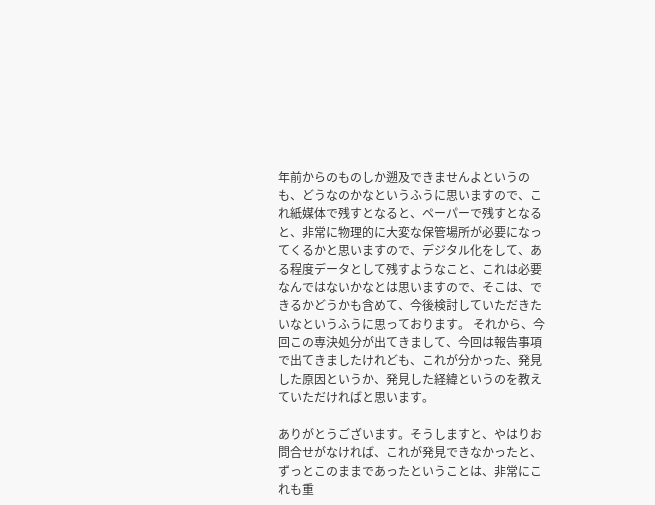年前からのものしか遡及できませんよというのも、どうなのかなというふうに思いますので、これ紙媒体で残すとなると、ペーパーで残すとなると、非常に物理的に大変な保管場所が必要になってくるかと思いますので、デジタル化をして、ある程度データとして残すようなこと、これは必要なんではないかなとは思いますので、そこは、できるかどうかも含めて、今後検討していただきたいなというふうに思っております。 それから、今回この専決処分が出てきまして、今回は報告事項で出てきましたけれども、これが分かった、発見した原因というか、発見した経緯というのを教えていただければと思います。

ありがとうございます。そうしますと、やはりお問合せがなければ、これが発見できなかったと、ずっとこのままであったということは、非常にこれも重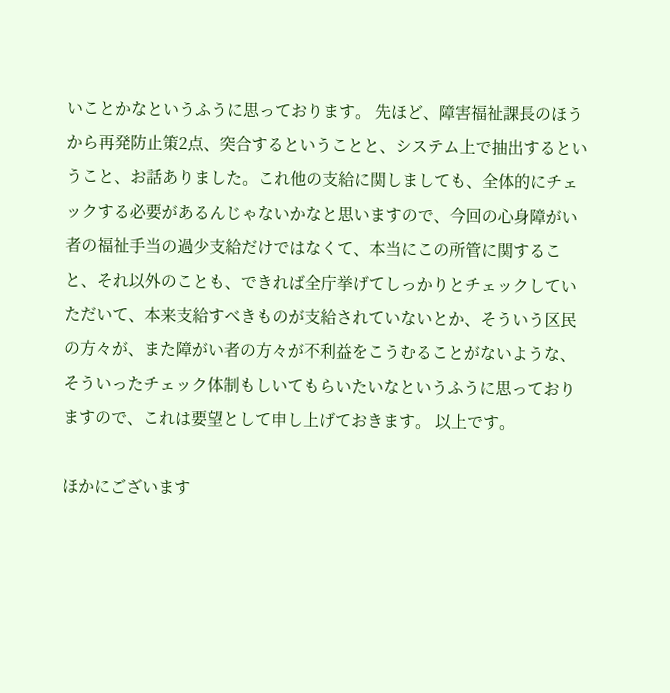いことかなというふうに思っております。 先ほど、障害福祉課長のほうから再発防止策2点、突合するということと、システム上で抽出するということ、お話ありました。これ他の支給に関しましても、全体的にチェックする必要があるんじゃないかなと思いますので、今回の心身障がい者の福祉手当の過少支給だけではなくて、本当にこの所管に関すること、それ以外のことも、できれば全庁挙げてしっかりとチェックしていただいて、本来支給すべきものが支給されていないとか、そういう区民の方々が、また障がい者の方々が不利益をこうむることがないような、そういったチェック体制もしいてもらいたいなというふうに思っておりますので、これは要望として申し上げておきます。 以上です。

ほかにございます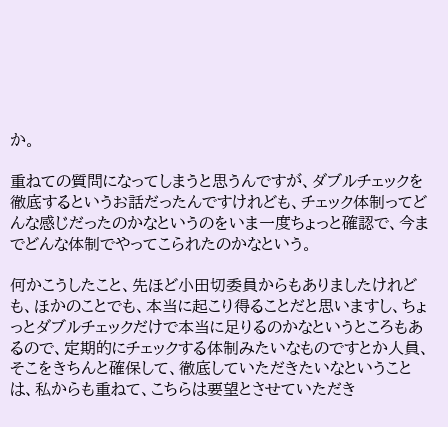か。

重ねての質問になってしまうと思うんですが、ダブルチェックを徹底するというお話だったんですけれども、チェック体制ってどんな感じだったのかなというのをいま一度ちょっと確認で、今までどんな体制でやってこられたのかなという。

何かこうしたこと、先ほど小田切委員からもありましたけれども、ほかのことでも、本当に起こり得ることだと思いますし、ちょっとダブルチェックだけで本当に足りるのかなというところもあるので、定期的にチェックする体制みたいなものですとか人員、そこをきちんと確保して、徹底していただきたいなということは、私からも重ねて、こちらは要望とさせていただき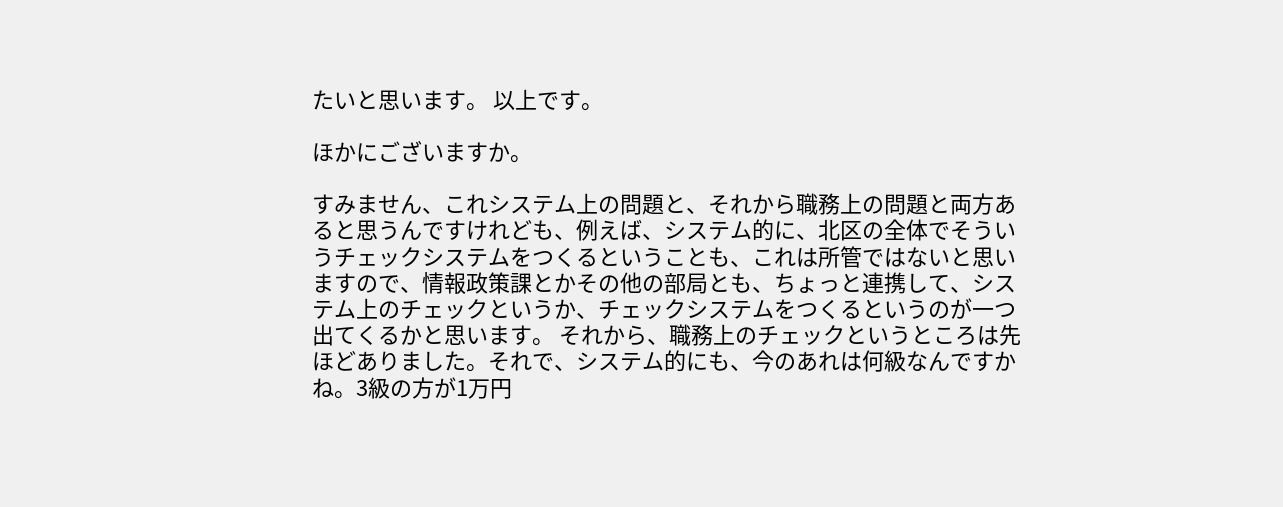たいと思います。 以上です。

ほかにございますか。

すみません、これシステム上の問題と、それから職務上の問題と両方あると思うんですけれども、例えば、システム的に、北区の全体でそういうチェックシステムをつくるということも、これは所管ではないと思いますので、情報政策課とかその他の部局とも、ちょっと連携して、システム上のチェックというか、チェックシステムをつくるというのが一つ出てくるかと思います。 それから、職務上のチェックというところは先ほどありました。それで、システム的にも、今のあれは何級なんですかね。3級の方が1万円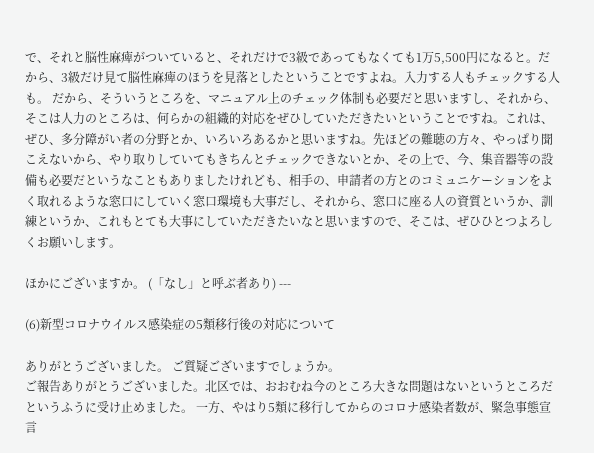で、それと脳性麻痺がついていると、それだけで3級であってもなくても1万5,500円になると。だから、3級だけ見て脳性麻痺のほうを見落としたということですよね。入力する人もチェックする人も。 だから、そういうところを、マニュアル上のチェック体制も必要だと思いますし、それから、そこは人力のところは、何らかの組織的対応をぜひしていただきたいということですね。これは、ぜひ、多分障がい者の分野とか、いろいろあるかと思いますね。先ほどの難聴の方々、やっぱり聞こえないから、やり取りしていてもきちんとチェックできないとか、その上で、今、集音器等の設備も必要だというなこともありましたけれども、相手の、申請者の方とのコミュニケーションをよく取れるような窓口にしていく窓口環境も大事だし、それから、窓口に座る人の資質というか、訓練というか、これもとても大事にしていただきたいなと思いますので、そこは、ぜひひとつよろしくお願いします。

ほかにございますか。 (「なし」と呼ぶ者あり) ---

(6)新型コロナウイルス感染症の5類移行後の対応について

ありがとうございました。 ご質疑ございますでしょうか。
ご報告ありがとうございました。北区では、おおむね今のところ大きな問題はないというところだというふうに受け止めました。 一方、やはり5類に移行してからのコロナ感染者数が、緊急事態宣言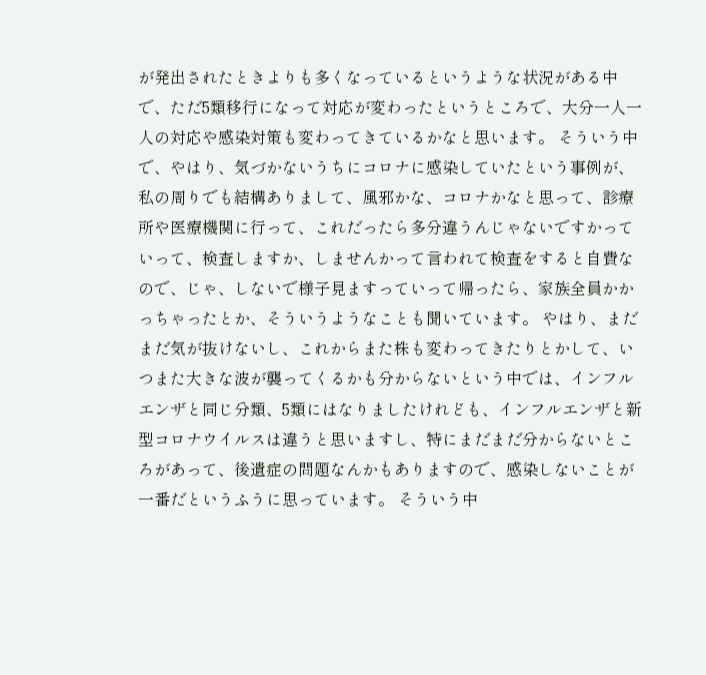が発出されたときよりも多くなっているというような状況がある中で、ただ5類移行になって対応が変わったというところで、大分一人一人の対応や感染対策も変わってきているかなと思います。 そういう中で、やはり、気づかないうちにコロナに感染していたという事例が、私の周りでも結構ありまして、風邪かな、コロナかなと思って、診療所や医療機関に行って、これだったら多分違うんじゃないですかっていって、検査しますか、しませんかって言われて検査をすると自費なので、じゃ、しないで様子見ますっていって帰ったら、家族全員かかっちゃったとか、そういうようなことも聞いています。 やはり、まだまだ気が抜けないし、これからまた株も変わってきたりとかして、いつまた大きな波が襲ってくるかも分からないという中では、インフルエンザと同じ分類、5類にはなりましたけれども、インフルエンザと新型コロナウイルスは違うと思いますし、特にまだまだ分からないところがあって、後遺症の問題なんかもありますので、感染しないことが一番だというふうに思っています。 そういう中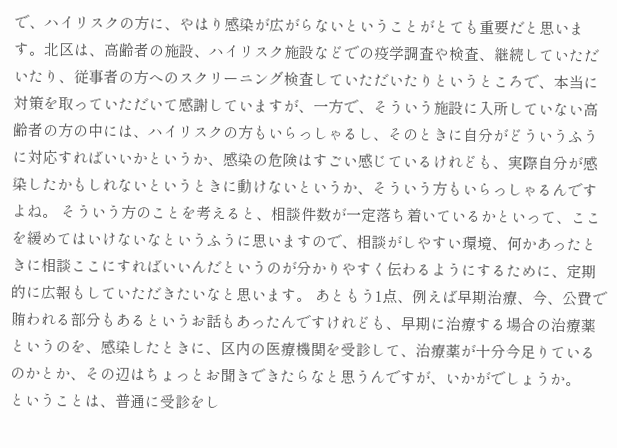で、ハイリスクの方に、やはり感染が広がらないということがとても重要だと思います。北区は、高齢者の施設、ハイリスク施設などでの疫学調査や検査、継続していただいたり、従事者の方へのスクリーニング検査していただいたりというところで、本当に対策を取っていただいて感謝していますが、一方で、そういう施設に入所していない高齢者の方の中には、ハイリスクの方もいらっしゃるし、そのときに自分がどういうふうに対応すればいいかというか、感染の危険はすごい感じているけれども、実際自分が感染したかもしれないというときに動けないというか、そういう方もいらっしゃるんですよね。 そういう方のことを考えると、相談件数が一定落ち着いているかといって、ここを緩めてはいけないなというふうに思いますので、相談がしやすい環境、何かあったときに相談ここにすればいいんだというのが分かりやすく伝わるようにするために、定期的に広報もしていただきたいなと思います。 あともう1点、例えば早期治療、今、公費で賄われる部分もあるというお話もあったんですけれども、早期に治療する場合の治療薬というのを、感染したときに、区内の医療機関を受診して、治療薬が十分今足りているのかとか、その辺はちょっとお聞きできたらなと思うんですが、いかがでしょうか。
ということは、普通に受診をし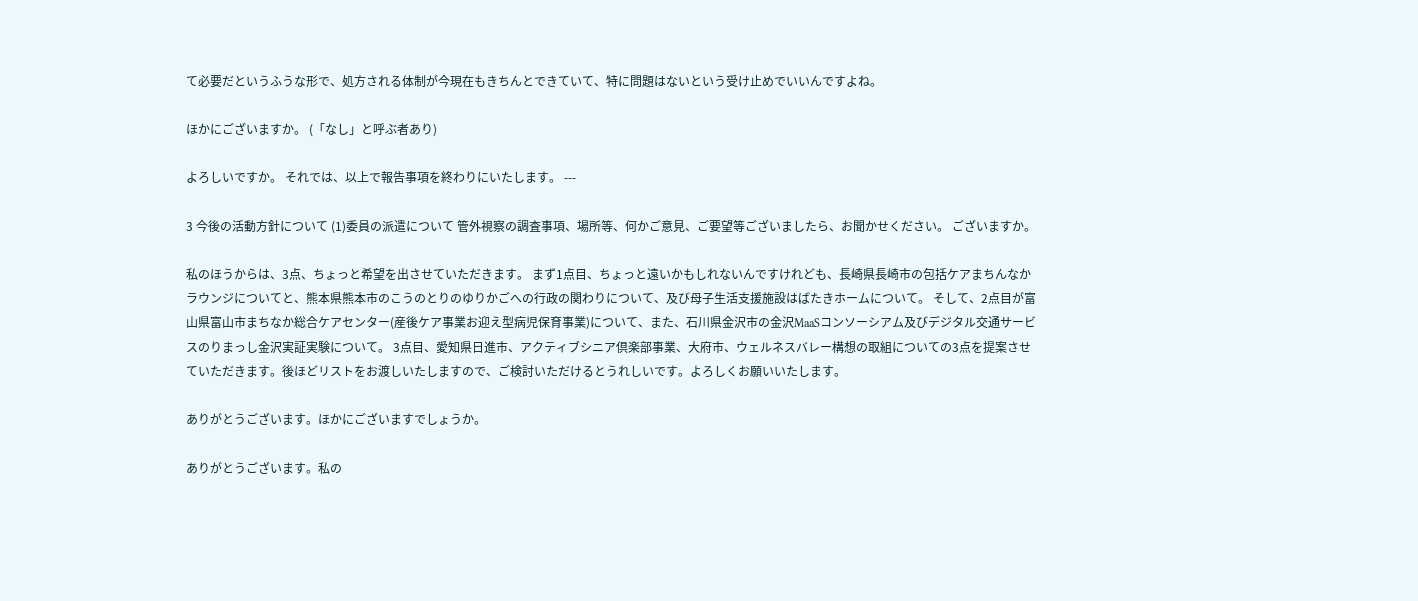て必要だというふうな形で、処方される体制が今現在もきちんとできていて、特に問題はないという受け止めでいいんですよね。

ほかにございますか。 (「なし」と呼ぶ者あり)

よろしいですか。 それでは、以上で報告事項を終わりにいたします。 ---

3 今後の活動方針について (1)委員の派遣について 管外視察の調査事項、場所等、何かご意見、ご要望等ございましたら、お聞かせください。 ございますか。

私のほうからは、3点、ちょっと希望を出させていただきます。 まず1点目、ちょっと遠いかもしれないんですけれども、長崎県長崎市の包括ケアまちんなかラウンジについてと、熊本県熊本市のこうのとりのゆりかごへの行政の関わりについて、及び母子生活支援施設はばたきホームについて。 そして、2点目が富山県富山市まちなか総合ケアセンター(産後ケア事業お迎え型病児保育事業)について、また、石川県金沢市の金沢MaaSコンソーシアム及びデジタル交通サービスのりまっし金沢実証実験について。 3点目、愛知県日進市、アクティブシニア倶楽部事業、大府市、ウェルネスバレー構想の取組についての3点を提案させていただきます。後ほどリストをお渡しいたしますので、ご検討いただけるとうれしいです。よろしくお願いいたします。

ありがとうございます。ほかにございますでしょうか。

ありがとうございます。私の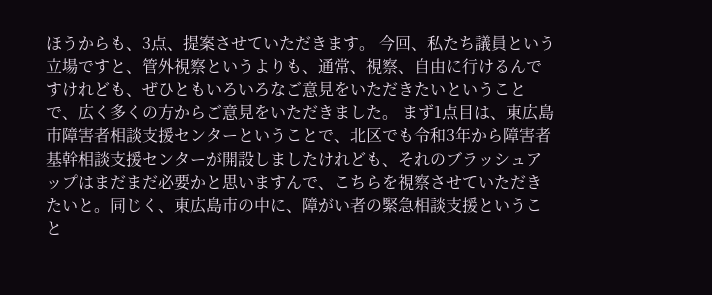ほうからも、3点、提案させていただきます。 今回、私たち議員という立場ですと、管外視察というよりも、通常、視察、自由に行けるんですけれども、ぜひともいろいろなご意見をいただきたいということで、広く多くの方からご意見をいただきました。 まず1点目は、東広島市障害者相談支援センターということで、北区でも令和3年から障害者基幹相談支援センターが開設しましたけれども、それのブラッシュアップはまだまだ必要かと思いますんで、こちらを視察させていただきたいと。同じく、東広島市の中に、障がい者の緊急相談支援ということ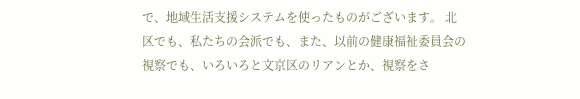で、地域生活支援システムを使ったものがございます。 北区でも、私たちの会派でも、また、以前の健康福祉委員会の視察でも、いろいろと文京区のリアンとか、視察をさ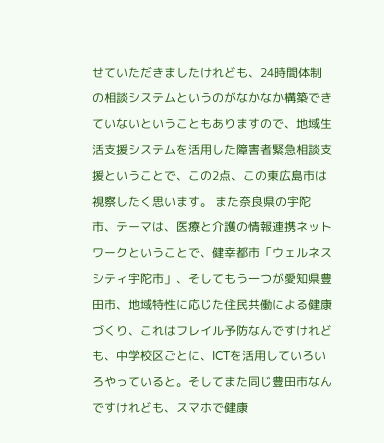せていただきましたけれども、24時間体制の相談システムというのがなかなか構築できていないということもありますので、地域生活支援システムを活用した障害者緊急相談支援ということで、この2点、この東広島市は視察したく思います。 また奈良県の宇陀市、テーマは、医療と介護の情報連携ネットワークということで、健幸都市「ウェルネスシティ宇陀市」、そしてもう一つが愛知県豊田市、地域特性に応じた住民共働による健康づくり、これはフレイル予防なんですけれども、中学校区ごとに、ICTを活用していろいろやっていると。そしてまた同じ豊田市なんですけれども、スマホで健康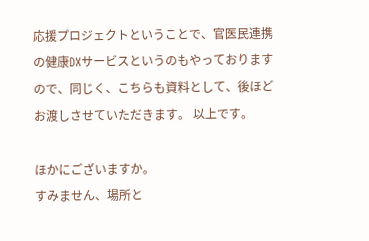応援プロジェクトということで、官医民連携の健康DXサービスというのもやっておりますので、同じく、こちらも資料として、後ほどお渡しさせていただきます。 以上です。

ほかにございますか。
すみません、場所と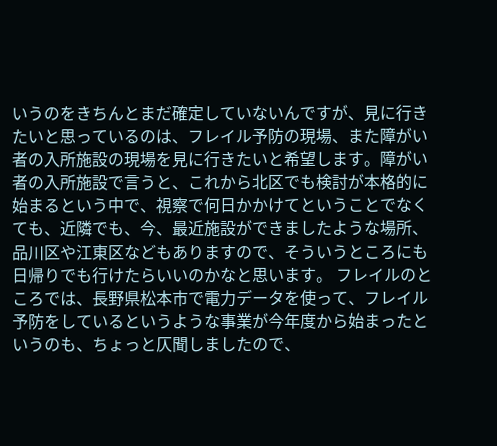いうのをきちんとまだ確定していないんですが、見に行きたいと思っているのは、フレイル予防の現場、また障がい者の入所施設の現場を見に行きたいと希望します。障がい者の入所施設で言うと、これから北区でも検討が本格的に始まるという中で、視察で何日かかけてということでなくても、近隣でも、今、最近施設ができましたような場所、品川区や江東区などもありますので、そういうところにも日帰りでも行けたらいいのかなと思います。 フレイルのところでは、長野県松本市で電力データを使って、フレイル予防をしているというような事業が今年度から始まったというのも、ちょっと仄聞しましたので、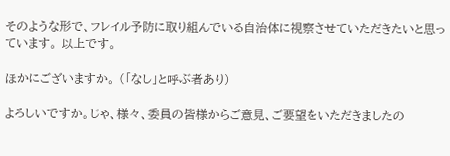そのような形で、フレイル予防に取り組んでいる自治体に視察させていただきたいと思っています。 以上です。

ほかにございますか。 (「なし」と呼ぶ者あり)

よろしいですか。じゃ、様々、委員の皆様からご意見、ご要望をいただきましたの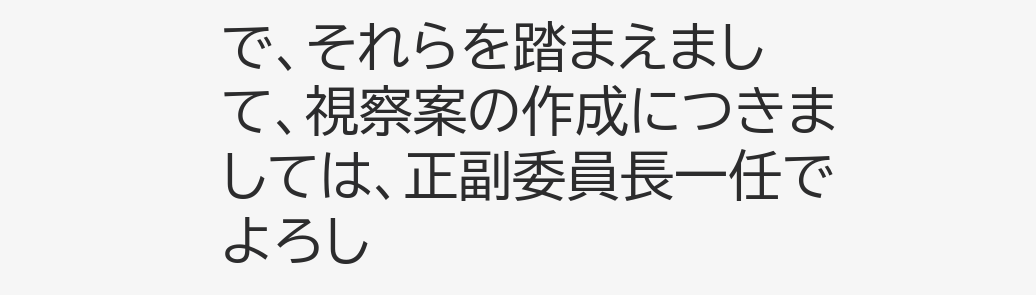で、それらを踏まえまして、視察案の作成につきましては、正副委員長一任でよろし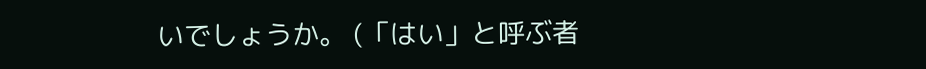いでしょうか。 (「はい」と呼ぶ者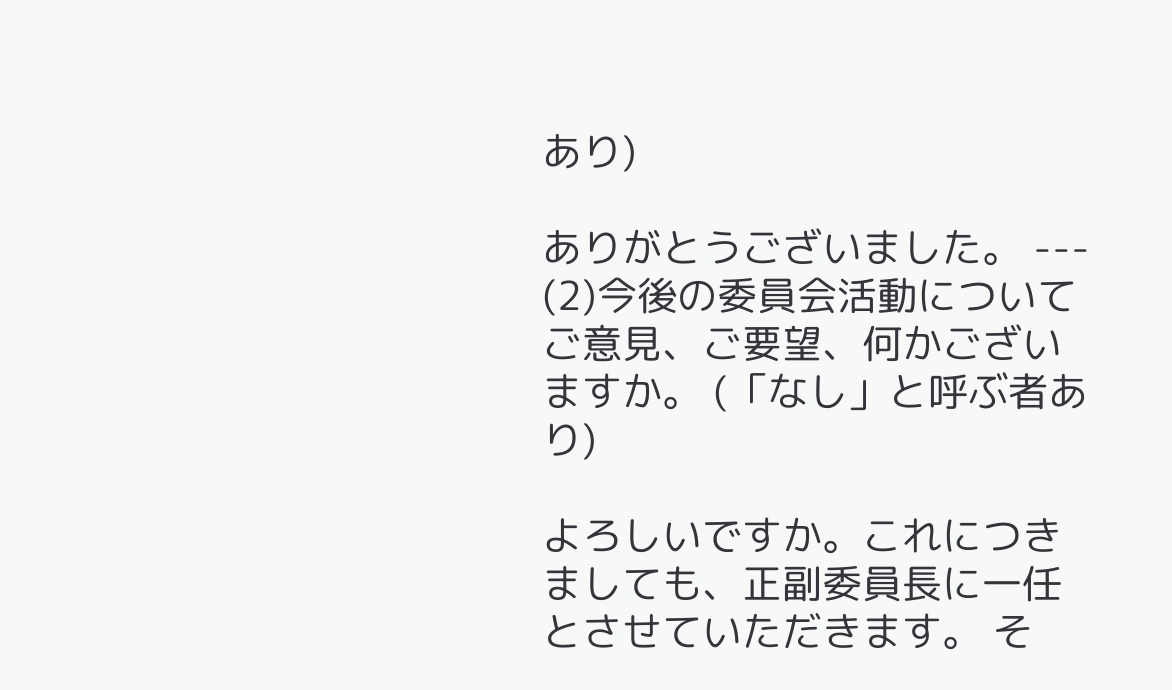あり)

ありがとうございました。 --- (2)今後の委員会活動について ご意見、ご要望、何かございますか。 (「なし」と呼ぶ者あり)

よろしいですか。これにつきましても、正副委員長に一任とさせていただきます。 そ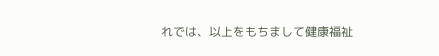れでは、以上をもちまして健康福祉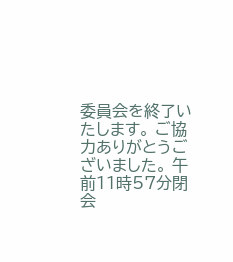委員会を終了いたします。 ご協力ありがとうございました。 午前11時57分閉会